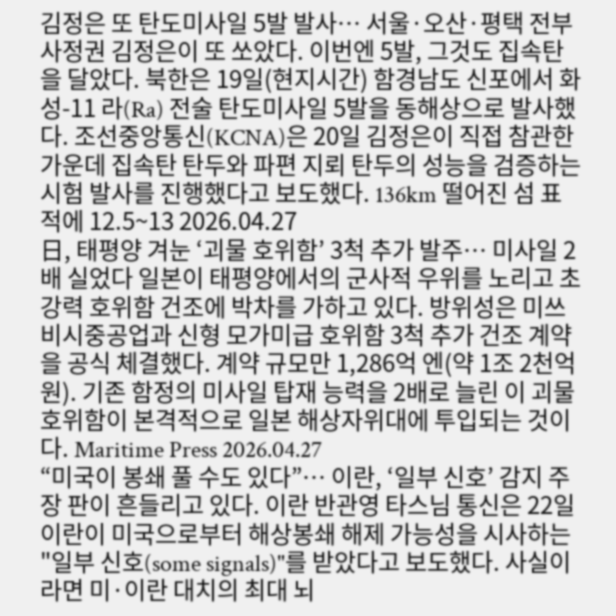김정은 또 탄도미사일 5발 발사… 서울·오산·평택 전부 사정권 김정은이 또 쏘았다. 이번엔 5발, 그것도 집속탄을 달았다. 북한은 19일(현지시간) 함경남도 신포에서 화성-11 라(Ra) 전술 탄도미사일 5발을 동해상으로 발사했다. 조선중앙통신(KCNA)은 20일 김정은이 직접 참관한 가운데 집속탄 탄두와 파편 지뢰 탄두의 성능을 검증하는 시험 발사를 진행했다고 보도했다. 136km 떨어진 섬 표적에 12.5~13 2026.04.27
日, 태평양 겨눈 ‘괴물 호위함’ 3척 추가 발주… 미사일 2배 실었다 일본이 태평양에서의 군사적 우위를 노리고 초강력 호위함 건조에 박차를 가하고 있다. 방위성은 미쓰비시중공업과 신형 모가미급 호위함 3척 추가 건조 계약을 공식 체결했다. 계약 규모만 1,286억 엔(약 1조 2천억 원). 기존 함정의 미사일 탑재 능력을 2배로 늘린 이 괴물 호위함이 본격적으로 일본 해상자위대에 투입되는 것이다. Maritime Press 2026.04.27
“미국이 봉쇄 풀 수도 있다”… 이란, ‘일부 신호’ 감지 주장 판이 흔들리고 있다. 이란 반관영 타스님 통신은 22일 이란이 미국으로부터 해상봉쇄 해제 가능성을 시사하는 "일부 신호(some signals)"를 받았다고 보도했다. 사실이라면 미·이란 대치의 최대 뇌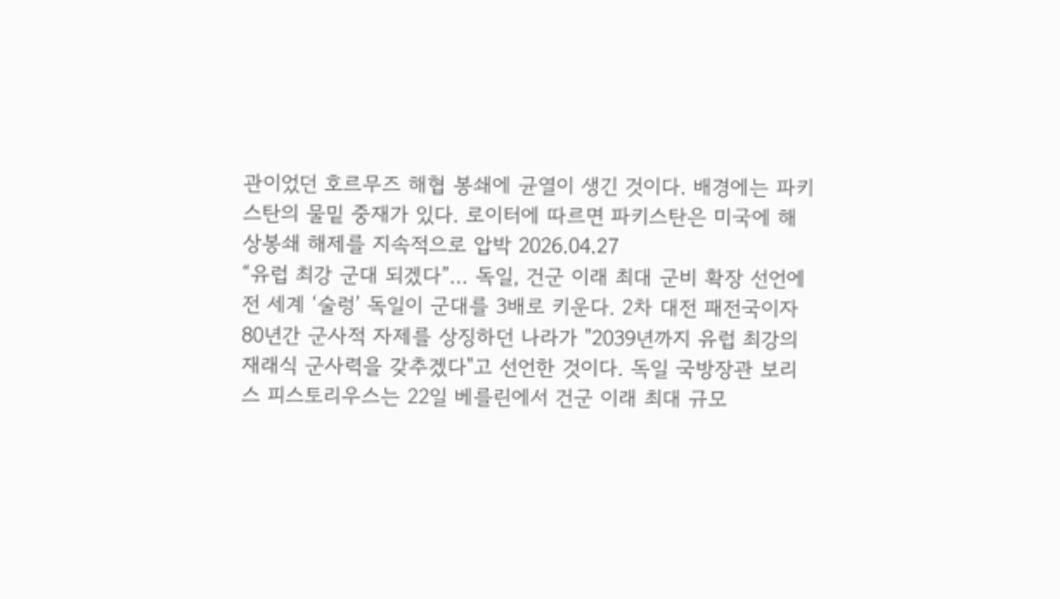관이었던 호르무즈 해협 봉쇄에 균열이 생긴 것이다. 배경에는 파키스탄의 물밑 중재가 있다. 로이터에 따르면 파키스탄은 미국에 해상봉쇄 해제를 지속적으로 압박 2026.04.27
“유럽 최강 군대 되겠다”… 독일, 건군 이래 최대 군비 확장 선언에 전 세계 ‘술렁’ 독일이 군대를 3배로 키운다. 2차 대전 패전국이자 80년간 군사적 자제를 상징하던 나라가 "2039년까지 유럽 최강의 재래식 군사력을 갖추겠다"고 선언한 것이다. 독일 국방장관 보리스 피스토리우스는 22일 베를린에서 건군 이래 최대 규모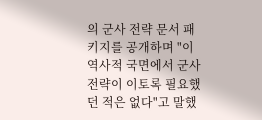의 군사 전략 문서 패키지를 공개하며 "이 역사적 국면에서 군사 전략이 이토록 필요했던 적은 없다"고 말했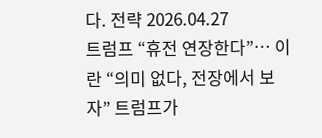다. 전략 2026.04.27
트럼프 “휴전 연장한다”… 이란 “의미 없다, 전장에서 보자” 트럼프가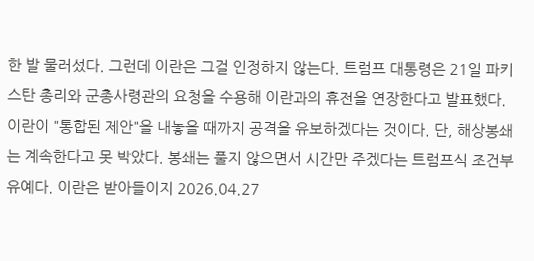한 발 물러섰다. 그런데 이란은 그걸 인정하지 않는다. 트럼프 대통령은 21일 파키스탄 총리와 군총사령관의 요청을 수용해 이란과의 휴전을 연장한다고 발표했다. 이란이 "통합된 제안"을 내놓을 때까지 공격을 유보하겠다는 것이다. 단, 해상봉쇄는 계속한다고 못 박았다. 봉쇄는 풀지 않으면서 시간만 주겠다는 트럼프식 조건부 유예다. 이란은 받아들이지 2026.04.27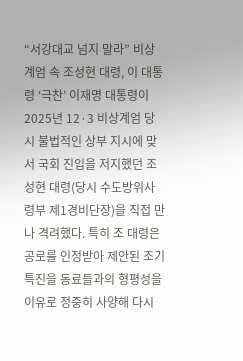“서강대교 넘지 말라” 비상계엄 속 조성현 대령, 이 대통령 ‘극찬’ 이재명 대통령이 2025년 12·3 비상계엄 당시 불법적인 상부 지시에 맞서 국회 진입을 저지했던 조성현 대령(당시 수도방위사령부 제1경비단장)을 직접 만나 격려했다. 특히 조 대령은 공로를 인정받아 제안된 조기 특진을 동료들과의 형평성을 이유로 정중히 사양해 다시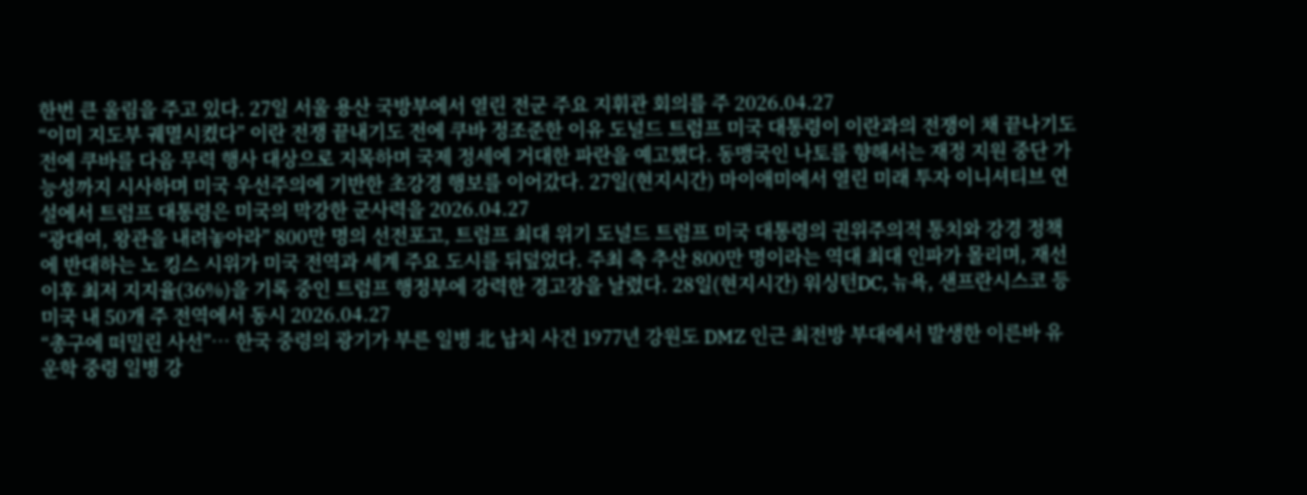한번 큰 울림을 주고 있다. 27일 서울 용산 국방부에서 열린 전군 주요 지휘관 회의를 주 2026.04.27
“이미 지도부 궤멸시켰다” 이란 전쟁 끝내기도 전에 쿠바 정조준한 이유 도널드 트럼프 미국 대통령이 이란과의 전쟁이 채 끝나기도 전에 쿠바를 다음 무력 행사 대상으로 지목하며 국제 정세에 거대한 파란을 예고했다. 동맹국인 나토를 향해서는 재정 지원 중단 가능성까지 시사하며 미국 우선주의에 기반한 초강경 행보를 이어갔다. 27일(현지시간) 마이애미에서 열린 미래 투자 이니셔티브 연설에서 트럼프 대통령은 미국의 막강한 군사력을 2026.04.27
“광대여, 왕관을 내려놓아라” 800만 명의 선전포고, 트럼프 최대 위기 도널드 트럼프 미국 대통령의 권위주의적 통치와 강경 정책에 반대하는 노 킹스 시위가 미국 전역과 세계 주요 도시를 뒤덮었다. 주최 측 추산 800만 명이라는 역대 최대 인파가 몰리며, 재선 이후 최저 지지율(36%)을 기록 중인 트럼프 행정부에 강력한 경고장을 날렸다. 28일(현지시간) 워싱턴DC, 뉴욕, 샌프란시스코 등 미국 내 50개 주 전역에서 동시 2026.04.27
“총구에 떠밀린 사선”… 한국 중령의 광기가 부른 일병 北 납치 사건 1977년 강원도 DMZ 인근 최전방 부대에서 발생한 이른바 유운학 중령 일병 강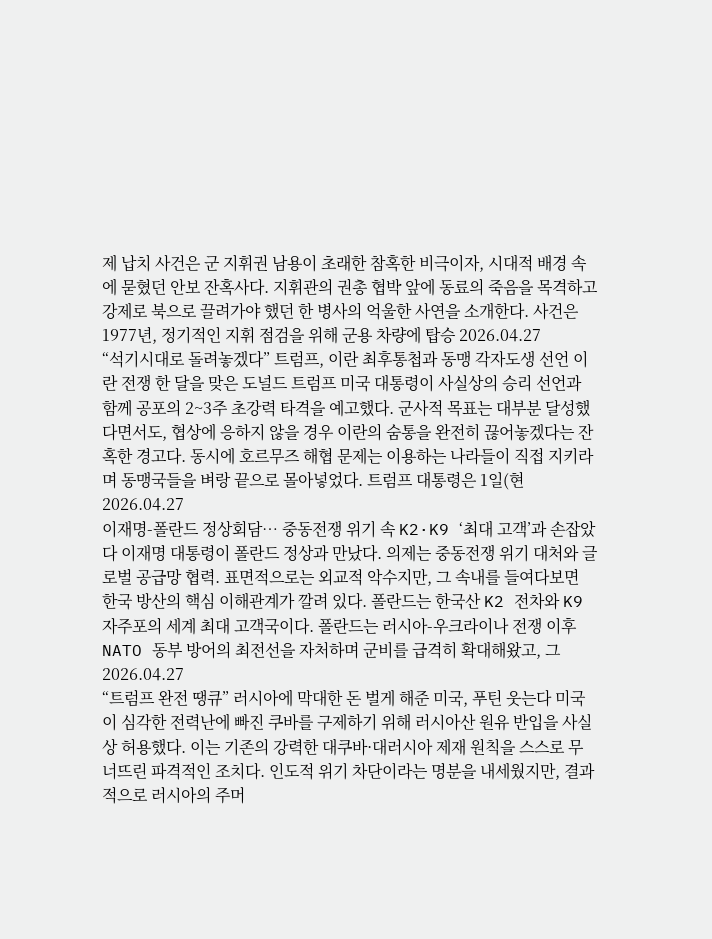제 납치 사건은 군 지휘권 남용이 초래한 참혹한 비극이자, 시대적 배경 속에 묻혔던 안보 잔혹사다. 지휘관의 권총 협박 앞에 동료의 죽음을 목격하고 강제로 북으로 끌려가야 했던 한 병사의 억울한 사연을 소개한다. 사건은 1977년, 정기적인 지휘 점검을 위해 군용 차량에 탑승 2026.04.27
“석기시대로 돌려놓겠다” 트럼프, 이란 최후통첩과 동맹 각자도생 선언 이란 전쟁 한 달을 맞은 도널드 트럼프 미국 대통령이 사실상의 승리 선언과 함께 공포의 2~3주 초강력 타격을 예고했다. 군사적 목표는 대부분 달성했다면서도, 협상에 응하지 않을 경우 이란의 숨통을 완전히 끊어놓겠다는 잔혹한 경고다. 동시에 호르무즈 해협 문제는 이용하는 나라들이 직접 지키라며 동맹국들을 벼랑 끝으로 몰아넣었다. 트럼프 대통령은 1일(현 2026.04.27
이재명-폴란드 정상회담… 중동전쟁 위기 속 K2·K9 ‘최대 고객’과 손잡았다 이재명 대통령이 폴란드 정상과 만났다. 의제는 중동전쟁 위기 대처와 글로벌 공급망 협력. 표면적으로는 외교적 악수지만, 그 속내를 들여다보면 한국 방산의 핵심 이해관계가 깔려 있다. 폴란드는 한국산 K2 전차와 K9 자주포의 세계 최대 고객국이다. 폴란드는 러시아-우크라이나 전쟁 이후 NATO 동부 방어의 최전선을 자처하며 군비를 급격히 확대해왔고, 그 2026.04.27
“트럼프 완전 땡큐” 러시아에 막대한 돈 벌게 해준 미국, 푸틴 웃는다 미국이 심각한 전력난에 빠진 쿠바를 구제하기 위해 러시아산 원유 반입을 사실상 허용했다. 이는 기존의 강력한 대쿠바·대러시아 제재 원칙을 스스로 무너뜨린 파격적인 조치다. 인도적 위기 차단이라는 명분을 내세웠지만, 결과적으로 러시아의 주머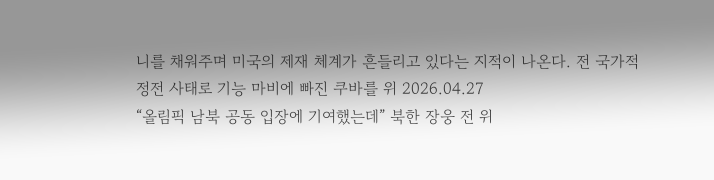니를 채워주며 미국의 제재 체계가 흔들리고 있다는 지적이 나온다. 전 국가적 정전 사태로 기능 마비에 빠진 쿠바를 위 2026.04.27
“올림픽 남북 공동 입장에 기여했는데” 북한 장웅 전 위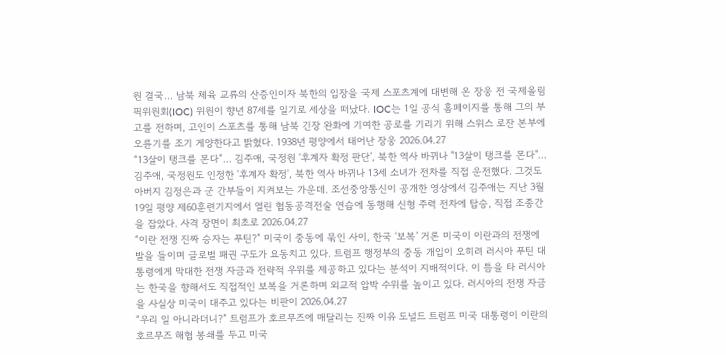원 결국… 남북 체육 교류의 산증인이자 북한의 입장을 국제 스포츠계에 대변해 온 장웅 전 국제올림픽위원회(IOC) 위원이 향년 87세를 일기로 세상을 떠났다. IOC는 1일 공식 홈페이지를 통해 그의 부고를 전하며, 고인이 스포츠를 통해 남북 긴장 완화에 기여한 공로를 기리기 위해 스위스 로잔 본부에 오륜기를 조기 게양한다고 밝혔다. 1938년 평양에서 태어난 장웅 2026.04.27
“13살이 탱크를 몬다”… 김주애, 국정원 ‘후계자 확정 판단’, 북한 역사 바뀌나 "13살이 탱크를 몬다"… 김주애, 국정원도 인정한 '후계자 확정', 북한 역사 바뀌나 13세 소녀가 전차를 직접 운전했다. 그것도 아버지 김정은과 군 간부들이 지켜보는 가운데. 조선중앙통신이 공개한 영상에서 김주애는 지난 3월 19일 평양 제60훈련기지에서 열린 협동공격전술 연습에 동행해 신형 주력 전차에 탑승, 직접 조종간을 잡았다. 사격 장면이 최초로 2026.04.27
“이란 전쟁 진짜 승자는 푸틴?” 미국이 중동에 묶인 사이, 한국 ‘보복’ 거론 미국이 이란과의 전쟁에 발을 들이며 글로벌 패권 구도가 요동치고 있다. 트럼프 행정부의 중동 개입이 오히려 러시아 푸틴 대통령에게 막대한 전쟁 자금과 전략적 우위를 제공하고 있다는 분석이 지배적이다. 이 틈을 타 러시아는 한국을 향해서도 직접적인 보복을 거론하며 외교적 압박 수위를 높이고 있다. 러시아의 전쟁 자금을 사실상 미국이 대주고 있다는 비판이 2026.04.27
“우리 일 아니라더니?” 트럼프가 호르무즈에 매달리는 진짜 이유 도널드 트럼프 미국 대통령이 이란의 호르무즈 해협 봉쇄를 두고 미국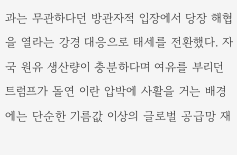과는 무관하다던 방관자적 입장에서 당장 해협을 열라는 강경 대응으로 태세를 전환했다. 자국 원유 생산량이 충분하다며 여유를 부리던 트럼프가 돌연 이란 압박에 사활을 거는 배경에는 단순한 기름값 이상의 글로벌 공급망 재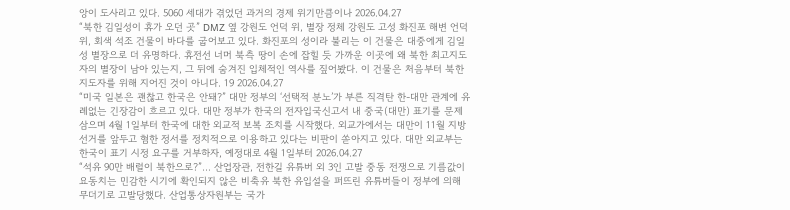앙이 도사리고 있다. 5060 세대가 겪었던 과거의 경제 위기만큼이나 2026.04.27
“북한 김일성이 휴가 오던 곳” DMZ 옆 강원도 언덕 위, 별장 정체 강원도 고성 화진포 해변 언덕 위, 회색 석조 건물이 바다를 굽어보고 있다. 화진포의 성이라 불리는 이 건물은 대중에게 김일성 별장으로 더 유명하다. 휴전선 너머 북측 땅이 손에 잡힐 듯 가까운 이곳에 왜 북한 최고지도자의 별장이 남아 있는지, 그 뒤에 숨겨진 입체적인 역사를 짚어봤다. 이 건물은 처음부터 북한 지도자를 위해 지어진 것이 아니다. 19 2026.04.27
“미국 일본은 괜찮고 한국은 안돼?” 대만 정부의 ‘선택적 분노’가 부른 직격탄 한-대만 관계에 유례없는 긴장감이 흐르고 있다. 대만 정부가 한국의 전자입국신고서 내 중국(대만) 표기를 문제 삼으며 4월 1일부터 한국에 대한 외교적 보복 조치를 시작했다. 외교가에서는 대만이 11월 지방선거를 앞두고 혐한 정서를 정치적으로 이용하고 있다는 비판이 쏟아지고 있다. 대만 외교부는 한국이 표기 시정 요구를 거부하자, 예정대로 4월 1일부터 2026.04.27
“석유 90만 배럴이 북한으로?”… 산업장관, 전한길 유튜버 외 3인 고발 중동 전쟁으로 기름값이 요동치는 민감한 시기에 확인되지 않은 비축유 북한 유입설을 퍼뜨린 유튜버들이 정부에 의해 무더기로 고발당했다. 산업통상자원부는 국가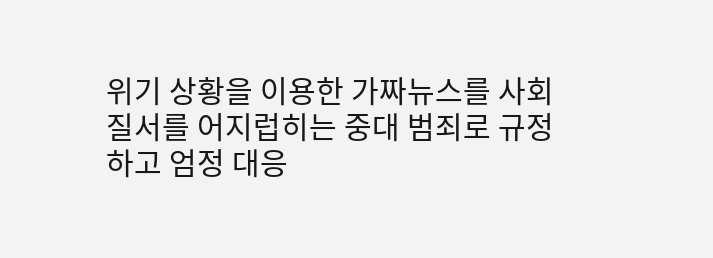위기 상황을 이용한 가짜뉴스를 사회 질서를 어지럽히는 중대 범죄로 규정하고 엄정 대응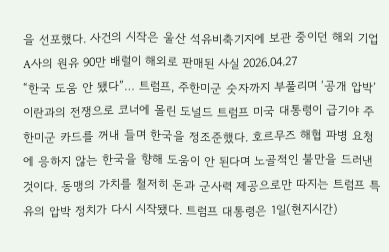을 선포했다. 사건의 시작은 울산 석유비축기지에 보관 중이던 해외 기업 A사의 원유 90만 배럴이 해외로 판매된 사실 2026.04.27
“한국 도움 안 됐다”… 트럼프, 주한미군 숫자까지 부풀리며 ‘공개 압박’ 이란과의 전쟁으로 코너에 몰린 도널드 트럼프 미국 대통령이 급기야 주한미군 카드를 꺼내 들며 한국을 정조준했다. 호르무즈 해협 파병 요청에 응하지 않는 한국을 향해 도움이 안 된다며 노골적인 불만을 드러낸 것이다. 동맹의 가치를 철저히 돈과 군사력 제공으로만 따지는 트럼프 특유의 압박 정치가 다시 시작됐다. 트럼프 대통령은 1일(현지시간)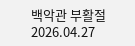백악관 부활절 2026.04.27